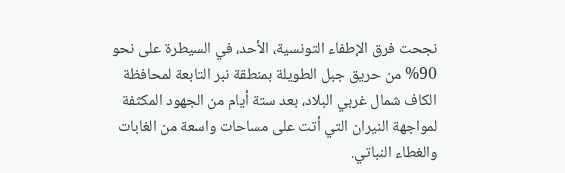نجحت فرق الإطفاء التونسية، الأحد، في السيطرة على نحو 90% من حريق جبل الطويلة بمنطقة نبر التابعة لمحافظة الكاف شمال غربي البلاد، بعد ستة أيام من الجهود المكثفة لمواجهة النيران التي أتت على مساحات واسعة من الغابات والغطاء النباتي.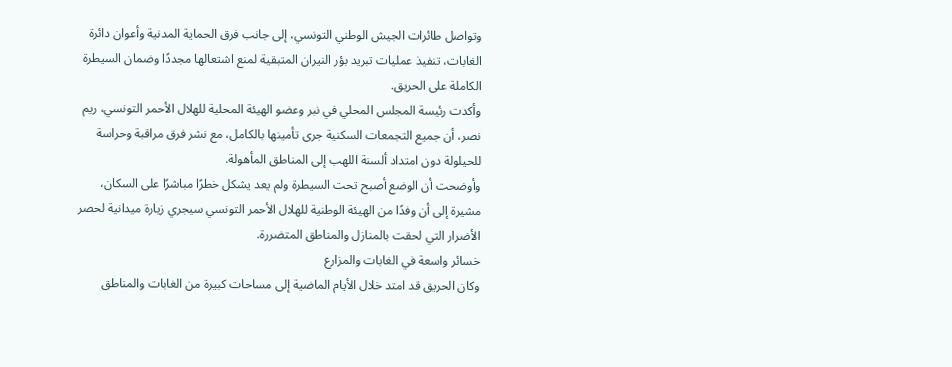وتواصل طائرات الجيش الوطني التونسي، إلى جانب فرق الحماية المدنية وأعوان دائرة الغابات، تنفيذ عمليات تبريد بؤر النيران المتبقية لمنع اشتعالها مجددًا وضمان السيطرة الكاملة على الحريق.
وأكدت رئيسة المجلس المحلي في نبر وعضو الهيئة المحلية للهلال الأحمر التونسي، ريم نصر، أن جميع التجمعات السكنية جرى تأمينها بالكامل، مع نشر فرق مراقبة وحراسة للحيلولة دون امتداد ألسنة اللهب إلى المناطق المأهولة.
وأوضحت أن الوضع أصبح تحت السيطرة ولم يعد يشكل خطرًا مباشرًا على السكان، مشيرة إلى أن وفدًا من الهيئة الوطنية للهلال الأحمر التونسي سيجري زيارة ميدانية لحصر الأضرار التي لحقت بالمنازل والمناطق المتضررة.
خسائر واسعة في الغابات والمزارع
وكان الحريق قد امتد خلال الأيام الماضية إلى مساحات كبيرة من الغابات والمناطق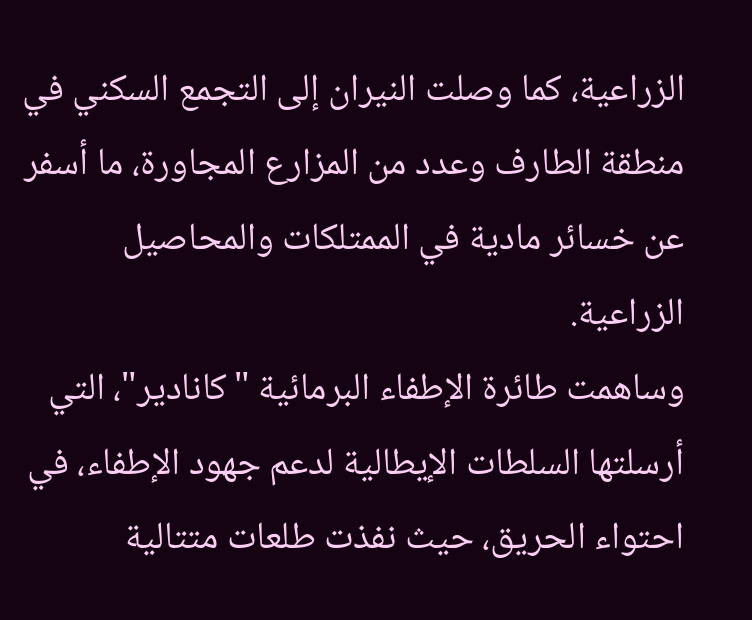الزراعية، كما وصلت النيران إلى التجمع السكني في منطقة الطارف وعدد من المزارع المجاورة، ما أسفر عن خسائر مادية في الممتلكات والمحاصيل الزراعية.
وساهمت طائرة الإطفاء البرمائية "كانادير"، التي أرسلتها السلطات الإيطالية لدعم جهود الإطفاء، في احتواء الحريق، حيث نفذت طلعات متتالية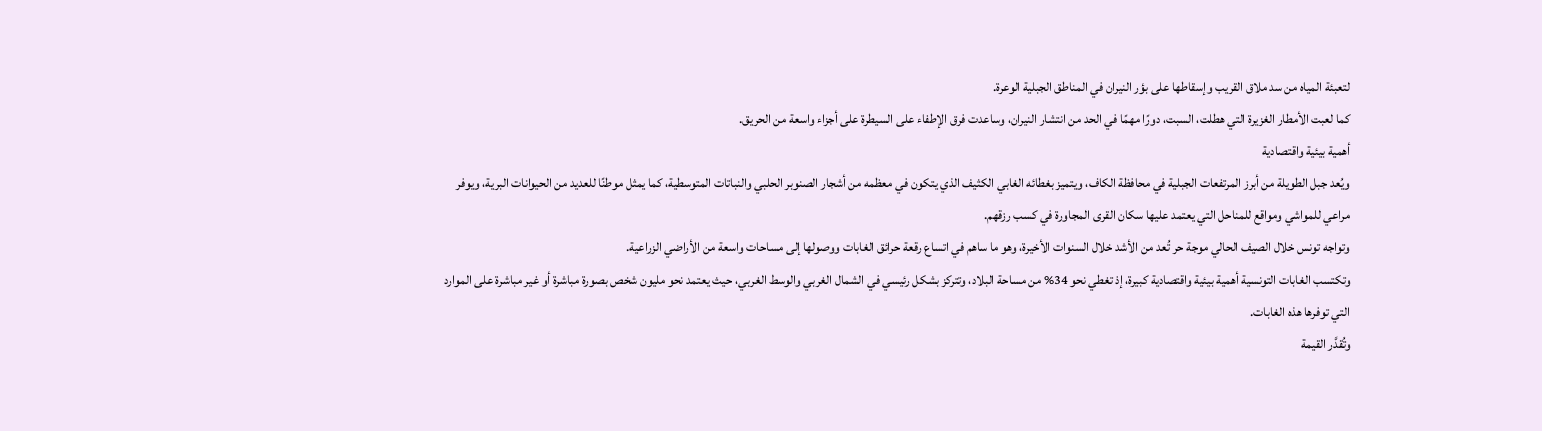لتعبئة المياه من سد ملاق القريب وإسقاطها على بؤر النيران في المناطق الجبلية الوعرة.
كما لعبت الأمطار الغزيرة التي هطلت، السبت، دورًا مهمًا في الحد من انتشار النيران، وساعدت فرق الإطفاء على السيطرة على أجزاء واسعة من الحريق.
أهمية بيئية واقتصادية
ويُعد جبل الطويلة من أبرز المرتفعات الجبلية في محافظة الكاف، ويتميز بغطائه الغابي الكثيف الذي يتكون في معظمه من أشجار الصنوبر الحلبي والنباتات المتوسطية، كما يمثل موطنًا للعديد من الحيوانات البرية، ويوفر مراعي للمواشي ومواقع للمناحل التي يعتمد عليها سكان القرى المجاورة في كسب رزقهم.
وتواجه تونس خلال الصيف الحالي موجة حر تُعد من الأشد خلال السنوات الأخيرة، وهو ما ساهم في اتساع رقعة حرائق الغابات ووصولها إلى مساحات واسعة من الأراضي الزراعية.
وتكتسب الغابات التونسية أهمية بيئية واقتصادية كبيرة، إذ تغطي نحو 34% من مساحة البلاد، وتتركز بشكل رئيسي في الشمال الغربي والوسط الغربي، حيث يعتمد نحو مليون شخص بصورة مباشرة أو غير مباشرة على الموارد التي توفرها هذه الغابات.
وتُقدَّر القيمة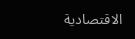الاقتصادية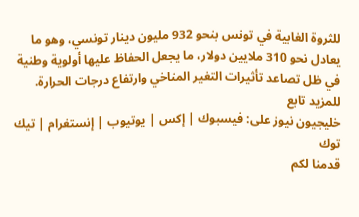للثروة الغابية في تونس بنحو 932 مليون دينار تونسي، وهو ما يعادل نحو 310 ملايين دولار، ما يجعل الحفاظ عليها أولوية وطنية في ظل تصاعد تأثيرات التغير المناخي وارتفاع درجات الحرارة.
للمزيد تابع
خليجيون نيوز على: فيسبوك | إكس | يوتيوب | إنستغرام | تيك توك
قدمنا لكم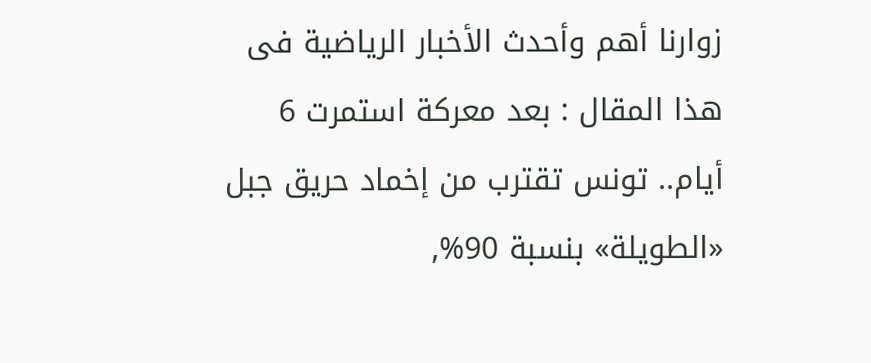زوارنا أهم وأحدث الأخبار الرياضية فى هذا المقال : بعد معركة استمرت 6 أيام.. تونس تقترب من إخماد حريق جبل «الطويلة» بنسبة 90%,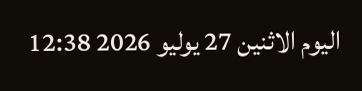اليوم الاثنين 27 يوليو 2026 12:38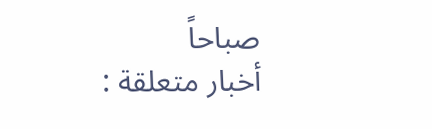صباحاً
أخبار متعلقة :